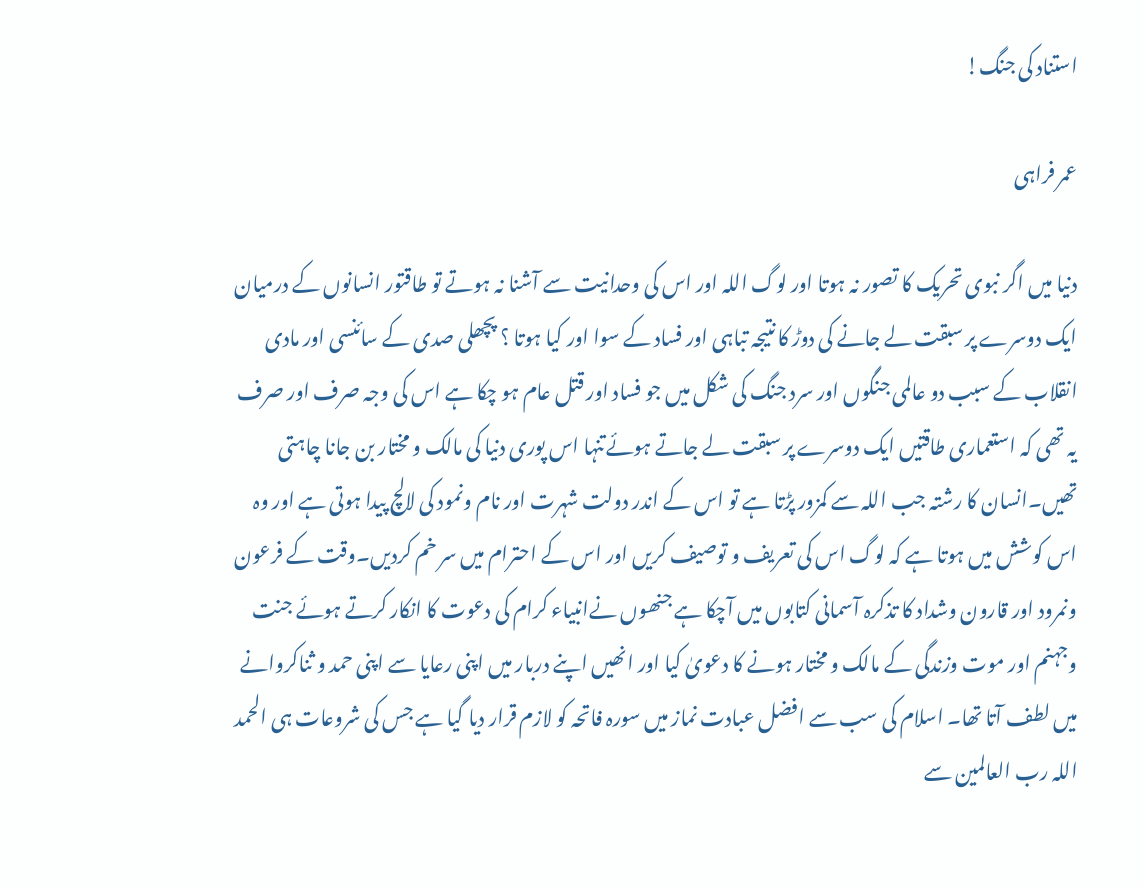استناد کی جنگ!

عمر فراہی

دنیا میں اگر نبوی تحریک کا تصور نہ ہوتا اور لوگ اللہ اور اس کی وحدانیت سے آشنا نہ ہوتے تو طاقتور انسانوں کے درمیان ایک دوسرے پر سبقت لے جانے کی دوڑ کا نتیجہ تباہی اور فساد کے سوا اور کیا ہوتا ؟ پچھلی صدی کے سائنسی اور مادی انقلاب کے سبب دو عالمی جنگوں اور سرد جنگ کی شکل میں جو فساد اور قتل عام ہو چکا ہے اس کی وجہ صرف اور صرف یہ تھی کہ استعماری طاقتیں ایک دوسرے پر سبقت لے جاتے ہوئےتنہا اس پوری دنیا کی مالک و مختار بن جانا چاہتی تھیں۔انسان کا رشتہ جب اللہ سے کمزور پڑتا ہے تو اس کے اندر دولت شہرت اور نام ونمود کی لالچ پیدا ہوتی ہے اور وہ اس کوشش میں ہوتا ہے کہ لوگ اس کی تعریف و توصیف کریں اور اس کے احترام میں سر خم کردیں۔وقت کے فرعون ونمرود اور قارون وشداد کا تذکرہ آسمانی کتابوں میں آچکا ہے جنھوں نےانبیاء کرام کی دعوت کا انکار کرتے ہوئے جنت وجہنم اور موت وزندگی کے مالک و مختار ہونے کا دعویٰ کیا اور انھیں اپنے دربار میں اپنی رعایا سے اپنی حمد و ثناکروانے میں لطف آتا تھا۔ اسلام کی سب سے افضل عبادت نماز میں سورہ فاتحہ کو لازم قرار دیا گیا ہے جس کی شروعات ہی الحمد اللہ رب العالمین سے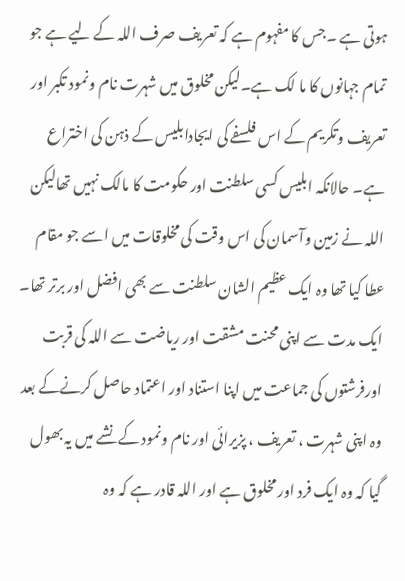ہوتی ہے ۔جس کا مفہوم ہے کہ تعریف صرف اللہ کے لیے ہے جو تمام جہانوں کا ما لک ہے۔لیکن مخلوق میں شہرت نام ونمود تکبر اور تعریف وتکریم کے اس فلسفے کی ایجادابلیس کے ذہن کی اختراع ہے۔ حالانکہ ابلیس کسی سلطنت اور حکومت کا مالک نہیں تھالیکن اللہ نے زمین وآسمان کی اس وقت کی مخلوقات میں اسے جو مقام عطا کیا تھا وہ ایک عظیم الشان سلطنت سے بھی افضل اور برتر تھا۔ ایک مدت سے اپنی محنت مشقت اور ریاضت سے اللہ کی قربت اورفرشتوں کی جماعت میں اپنا استناد اور اعتماد حاصل کرنےکے بعد وہ اپنی شہرت ، تعریف ، پزیرائی اور نام ونمود کے نشے میں یہ بھول گیا کہ وہ ایک فرد اور مخلوق ہے اور اللہ قادر ہے کہ وہ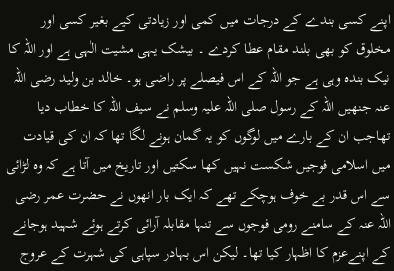اپنے کسی بندے کے درجات میں کمی اور زیادتی کیے بغیر کسی اور مخلوق کو بھی بلند مقام عطا کردے ۔ بیشک یہی مشیت الٰہی ہے اور اللہ کا نیک بندہ وہی ہے جو اللہ کے اس فیصلے پر راضی ہو۔ خالد بن ولید رضی اللہ عنہ جنھیں اللہ کے رسول صلی اللہ علیہ وسلم نے سیف اللہ کا خطاب دیا تھاجب ان کے بارے میں لوگوں کو یہ گمان ہونے لگا تھا کہ ان کی قیادت میں اسلامی فوجیں شکست نہیں کھا سکتیں اور تاریخ میں آتا ہے کہ وہ لڑائی سے اس قدر بے خوف ہوچکے تھے کہ ایک بار انھوں نے حضرت عمر رضی اللہ عنہ کے سامنے رومی فوجوں سے تنہا مقابلہ آرائی کرتے ہوئے شہید ہوجانے کے اپنےعزم کا اظہار کیا تھا۔ لیکن اس بہادر سپاہی کی شہرت کے عروج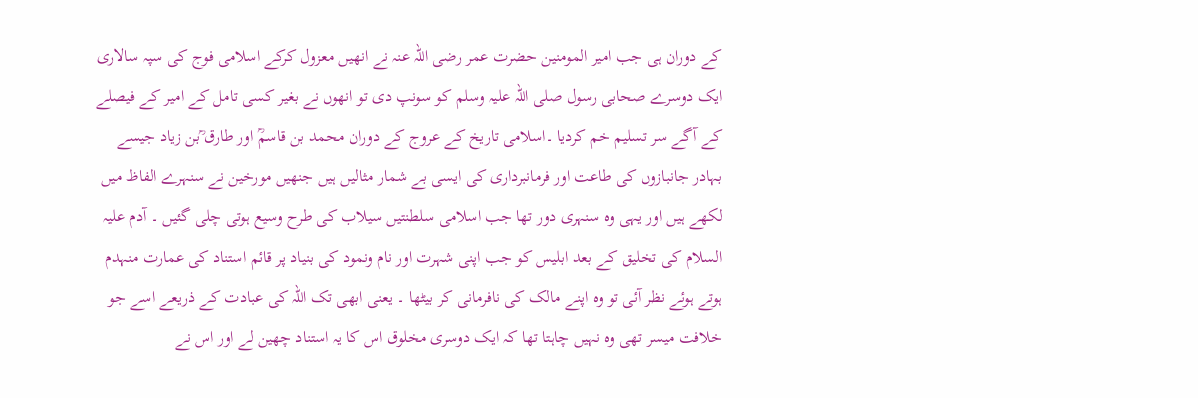کے دوران ہی جب امیر المومنین حضرت عمر رضی اللہ عنہ نے انھیں معزول کرکے اسلامی فوج کی سپہ سالاری ایک دوسرے صحابی رسول صلی اللہ علیہ وسلم کو سونپ دی تو انھوں نے بغیر کسی تامل کے امیر کے فیصلے کے آگے سر تسلیم خم کردیا ۔اسلامی تاریخ کے عروج کے دوران محمد بن قاسمؒ اور طارق ؒبن زیاد جیسے بہادر جانبازوں کی طاعت اور فرمانبرداری کی ایسی بے شمار مثالیں ہیں جنھیں مورخین نے سنہرے الفاظ میں لکھے ہیں اور یہی وہ سنہری دور تھا جب اسلامی سلطنتیں سیلاب کی طرح وسیع ہوتی چلی گئیں ۔ آدم علیہ السلام کی تخلیق کے بعد ابلیس کو جب اپنی شہرت اور نام ونمود کی بنیاد پر قائم استناد کی عمارت منہدم ہوتے ہوئے نظر آئی تو وہ اپنے مالک کی نافرمانی کر بیٹھا ۔ یعنی ابھی تک اللہ کی عبادت کے ذریعے اسے جو خلافت میسر تھی وہ نہیں چاہتا تھا کہ ایک دوسری مخلوق اس کا یہ استناد چھین لے اور اس نے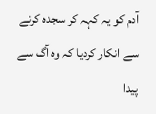آدم کو یہ کہہ کر سجدہ کرنے سے انکار کردیا کہ وہ آگ سے پیدا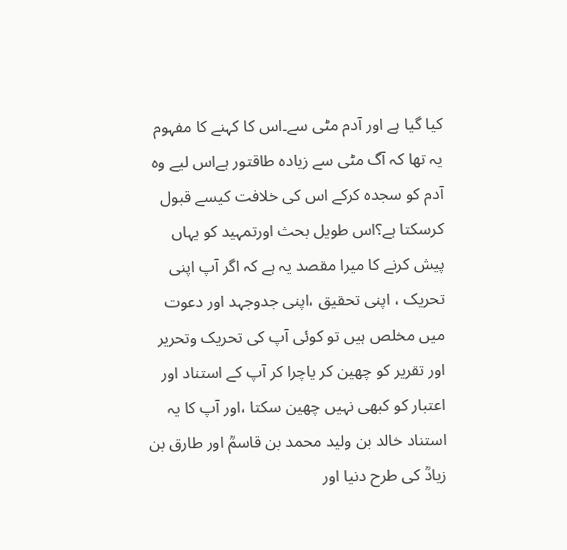کیا گیا ہے اور آدم مٹی سے۔اس کا کہنے کا مفہوم یہ تھا کہ آگ مٹی سے زیادہ طاقتور ہےاس لیے وہ آدم کو سجدہ کرکے اس کی خلافت کیسے قبول کرسکتا ہے؟اس طویل بحث اورتمہید کو یہاں پیش کرنے کا میرا مقصد یہ ہے کہ اگر آپ اپنی تحریک ، اپنی تحقیق ،اپنی جدوجہد اور دعوت میں مخلص ہیں تو کوئی آپ کی تحریک وتحریر اور تقریر کو چھین کر یاچرا کر آپ کے استناد اور اعتبار کو کبھی نہیں چھین سکتا ،اور آپ کا یہ استناد خالد بن ولید محمد بن قاسمؒ اور طارق بن زیادؒ کی طرح دنیا اور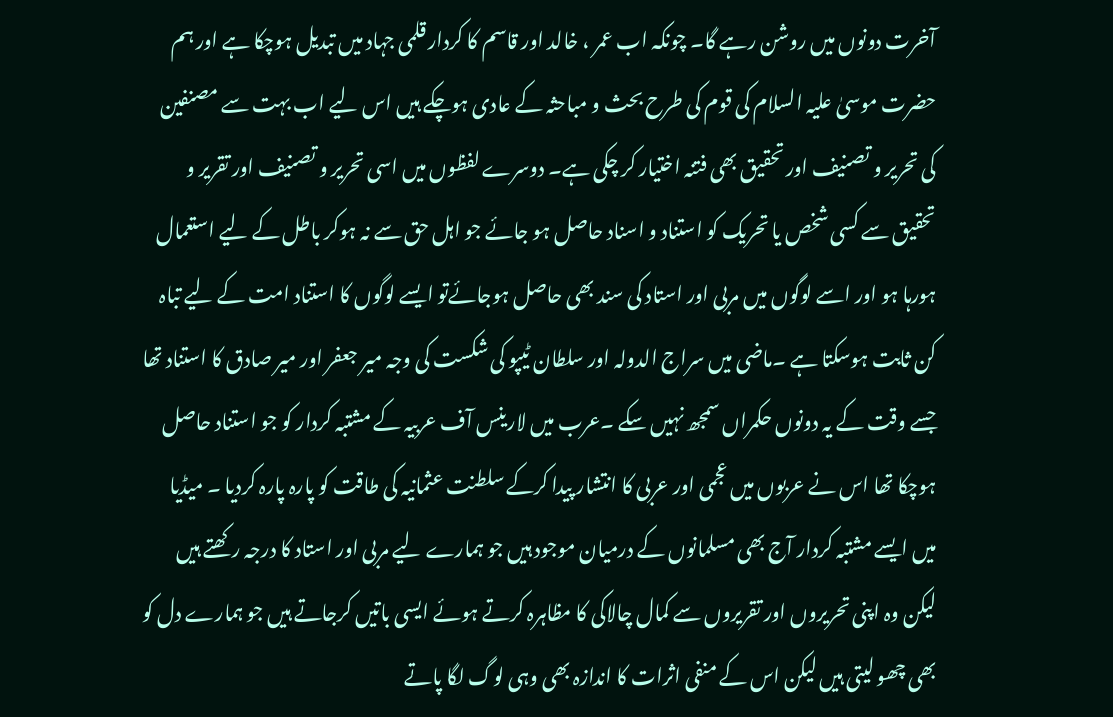آخرت دونوں میں روشن رہے گا۔ چونکہ اب عمر ، خالد اور قاسم کا کردار قلمی جہاد میں تبدیل ہوچکا ہے اور ہم حضرت موسیٰ علیہ السلام کی قوم کی طرح بحث و مباحثہ کے عادی ہوچکے ہیں اس لیے اب بہت سے مصنفین کی تحریر و تصنیف اور تحقیق بھی فتنہ اختیار کر چکی ہے۔ دوسرے لفظوں میں اسی تحریر و تصنیف اور تقریر و تحقیق سے کسی شخص یا تحریک کو استناد و اسناد حاصل ہو جائے جو اہل حق سے نہ ہوکر باطل کے لیے استعمال ہورہا ہو اور اسے لوگوں میں مربی اور استاد کی سند بھی حاصل ہوجائےتو ایسے لوگوں کا استناد امت کے لیے تباہ کن ثابت ہوسکتا ہے ۔ماضی میں سراج الدولہ اور سلطان ٹیپو کی شکست کی وجہ میر جعفر اور میر صادق کا استناد تھا جسے وقت کے یہ دونوں حکمراں سمجھ نہیں سکے ۔عرب میں لارینس آف عربیہ کے مشتبہ کردار کو جو استناد حاصل ہوچکا تھا اس نے عربوں میں عجمی اور عربی کا انتشار پیدا کرکے سلطنت عثمانیہ کی طاقت کو پارہ پارہ کردیا ۔ میڈیا میں ایسے مشتبہ کردار آج بھی مسلمانوں کے درمیان موجود ہیں جو ہمارے لیے مربی اور استاد کا درجہ رکھتے ہیں لیکن وہ اپنی تحریروں اور تقریروں سے کمال چالاکی کا مظاہرہ کرتے ہوئے ایسی باتیں کرجاتے ہیں جو ہمارے دل کو بھی چھو لیتی ہیں لیکن اس کے منفی اثرات کا اندازہ بھی وہی لوگ لگا پاتے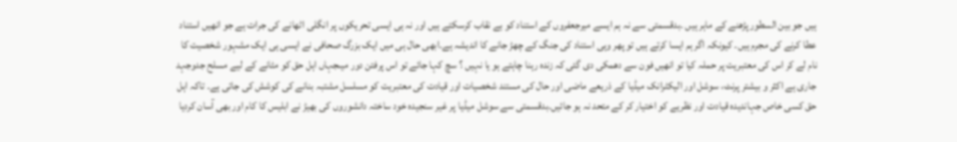ہیں جو بین السطور پڑھنے کے ماہر ہیں ۔بدقسمتی سے نہ ہم ایسے میرجعفروں کے استناد کو بے نقاب کرسکتے ہیں اور نہ ہی ایسی تحریکوں پر انگلی اٹھانے کی جرات ہے جو انھیں استناد عطا کرنے کی مجرم ہیں۔ کیونکہ اگر ہم ایسا کرتے ہیں تو پھر وہی استناد کی جنگ کے چھڑ جانے کا اندیشہ ہے۔ابھی حال ہی میں ایک بزرگ صحافی نے ایسی ہی ایک مشہور شخصیت کا نام لے کر اس کی معتبریت پر حملہ کیا تو انھیں فون سے دھمکی دی گئی کہ زندہ رہنا چاہتے ہو یا نہیں ؟ سچ کہا جائے تو اس پرفتن دور میںجہاں اہل حق کو مٹانے کے لیے مسلح جدوجہد جاری ہے اکثر و بیشتر پرنٹ، سوشل اور الیکٹرانک میڈیا کے ذریعے ماضی اور حال کی مستند شخصیات اور قیادت کی معتبریت کو مسلسل مشتبہ بنانے کی کوشش کی جاتی ہے۔ تاکہ اہل حق کسی خاص جہاندیدہ قیادت اور نظریے کو اختیار کر کے متحد نہ ہو جائیں۔بدقسمتی سے سوشل میڈیا پر غیر سنجیدہ خود ساختہ دانشوروں کی بھیڑ نے ابلیس کا کام اور بھی آسان کردیا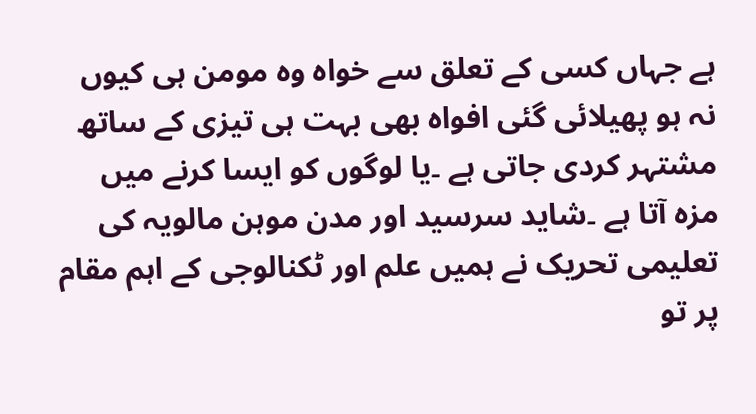ہے جہاں کسی کے تعلق سے خواہ وہ مومن ہی کیوں نہ ہو پھیلائی گئی افواہ بھی بہت ہی تیزی کے ساتھ مشتہر کردی جاتی ہے ۔یا لوگوں کو ایسا کرنے میں مزہ آتا ہے ۔شاید سرسید اور مدن موہن مالویہ کی تعلیمی تحریک نے ہمیں علم اور ٹکنالوجی کے اہم مقام پر تو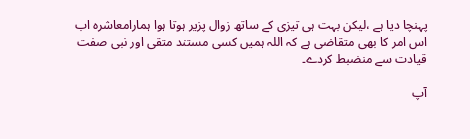پہنچا دیا ہے ،لیکن بہت ہی تیزی کے ساتھ زوال پزیر ہوتا ہوا ہمارامعاشرہ اب اس امر کا بھی متقاضی ہے کہ اللہ ہمیں کسی مستند متقی اور نبی صفت قیادت سے منضبط کردے۔

آپ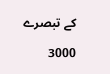کے تبصرے

3000